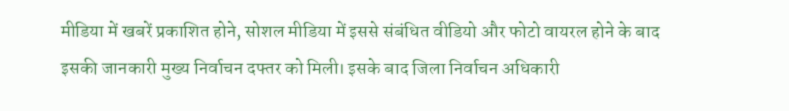मीडिया में खबरें प्रकाशित होने, सोशल मीडिया में इससे संबंधित वीडियो और फोटो वायरल होने के बाद इसकी जानकारी मुख्य निर्वाचन दफ्तर को मिली। इसके बाद जिला निर्वाचन अधिकारी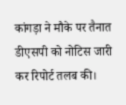कांगड़ा ने मौके पर तैनात डीएसपी को नोटिस जारी कर रिपोर्ट तलब की।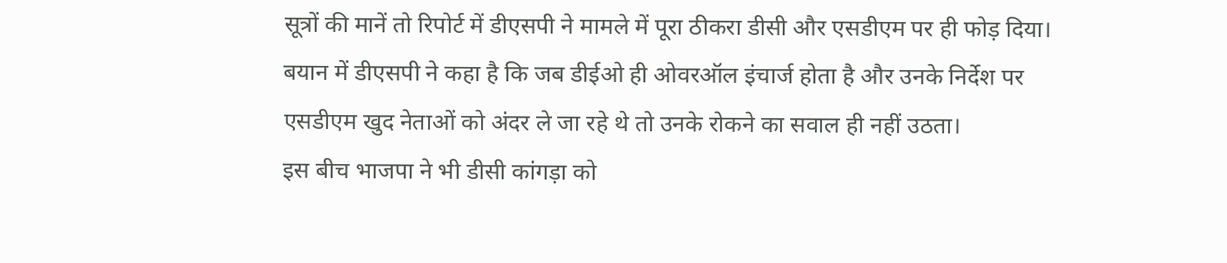सूत्रों की मानें तो रिपोर्ट में डीएसपी ने मामले में पूरा ठीकरा डीसी और एसडीएम पर ही फोड़ दिया। बयान में डीएसपी ने कहा है कि जब डीईओ ही ओवरऑल इंचार्ज होता है और उनके निर्देश पर एसडीएम खुद नेताओं को अंदर ले जा रहे थे तो उनके रोकने का सवाल ही नहीं उठता।
इस बीच भाजपा ने भी डीसी कांगड़ा को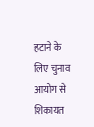हटाने के लिए चुनाव आयोग से शिकायत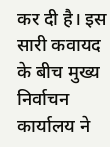कर दी है। इस सारी कवायद के बीच मुख्य निर्वाचन कार्यालय ने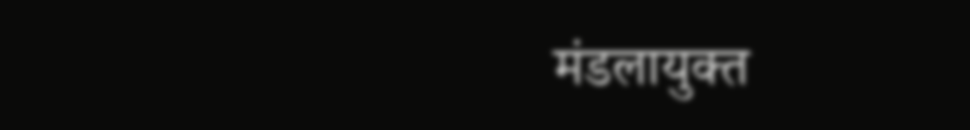मंडलायुक्त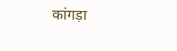कांगड़ा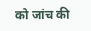को जांच की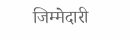जिम्मेदारी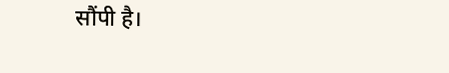सौंपी है।